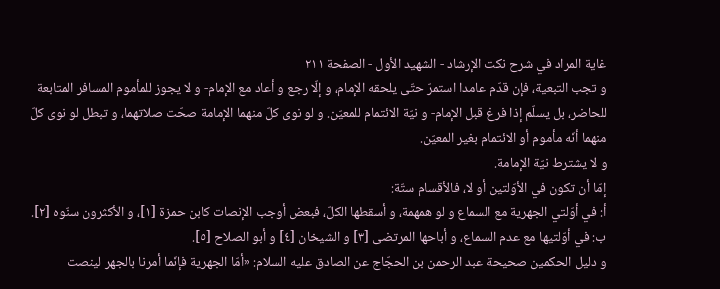غاية المراد في شرح نكت الإرشاد - الشهيد الأول - الصفحة ٢١١
و تجب التبعية، فإن قدّم عامدا استمرّ حتّى يلحقه الإمام، و إلّا رجع و أعاد مع الإمام- و لا يجوز للمأموم المسافر المتابعة للحاضر، بل يسلّم إذا فرغ قبل الإمام- و نيّة الائتمام للمعيّن. و لو نوى كلّ منهما الإمامة صحّت صلاتهما، و تبطل لو نوى كلّ منهما أنّه مأموم أو الائتمام بغير المعيّن.
و لا يشترط نيّة الإمامة.
إمّا أن تكون في الأوّلتين أو لا، فالأقسام ستّة:
أ: في أوّلتي الجهرية مع السماع و لو همهمة، و أسقطها الكلّ، فبعض أوجب الإنصات كابن حمزة [١]، و الأكثرون سنّوه [٢].
ب: في أوّلتيها مع عدم السماع، و أباحها المرتضى [٣] و الشيخان [٤] و أبو الصلاح [٥].
و دليل الحكمين صحيحة عبد الرحمن بن الحجّاج عن الصادق عليه السلام: «أمّا الجهرية فإنّما أمرنا بالجهر لينصت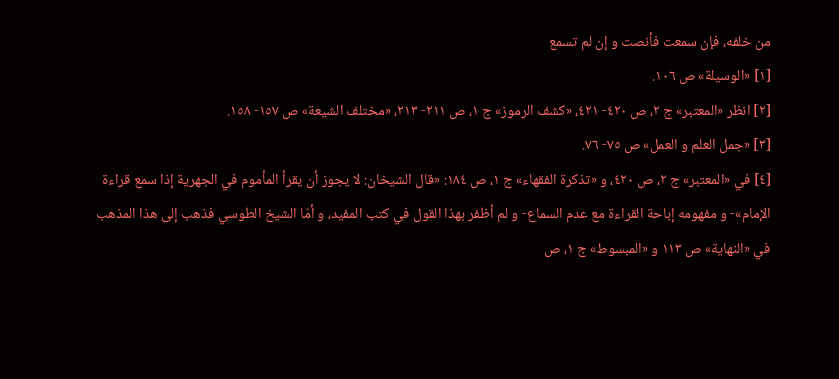من خلفه، فإن سمعت فأنصت و إن لم تسمع
[١] «الوسيلة» ص ١٠٦.
[٢] انظر «المعتبر» ج ٢، ص ٤٢٠- ٤٢١، «كشف الرموز» ج ١، ص ٢١١- ٢١٣، «مختلف الشيعة» ص ١٥٧- ١٥٨.
[٣] «جمل العلم و العمل» ص ٧٥- ٧٦.
[٤] في «المعتبر» ج ٢، ص ٤٢٠، و «تذكرة الفقهاء» ج ١، ص ١٨٤: «قال الشيخان: لا يجوز أن يقرأ المأموم في الجهرية إذا سمع قراءة الإمام»- و مفهومه إباحة القراءة مع عدم السماع- و لم أظفر بهذا القول في كتب المفيد، و أمّا الشيخ الطوسي فذهب إلى هذا المذهب في «النهاية» ص ١١٣ و «المبسوط» ج ١، ص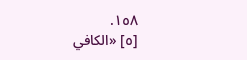١٥٨.
[٥] «الكافي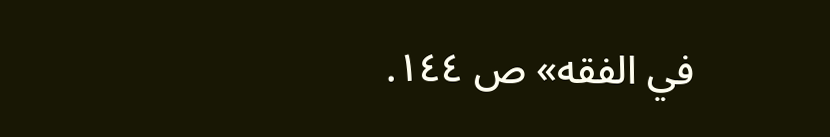في الفقه» ص ١٤٤.